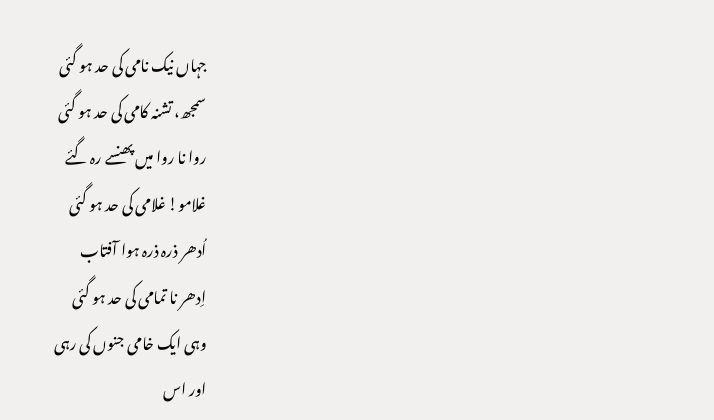جہاں نیک نامی کی حد ہو گئی
سمجھ، تشنہ کامی کی حد ہو گئی
روا نا روا میں پھنسے رہ گئے
غلامو! غلامی کی حد ہو گئی
اُدھر ذرہ ذرہ ہوا آفتاب
اِدھر نا تمامی کی حد ہو گئی
وہی ایک خامی جنوں کی رہی
اور اس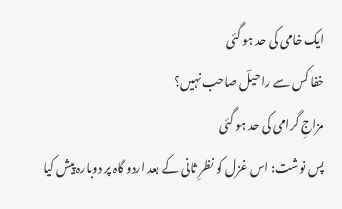ایک خامی کی حد ہو گئی
خفا کس سے راحیلؔ صاحب نہیں؟
مزاجِ گرامی کی حد ہو گئی
پس نوشت: اس غزل کو نظرِ ثانی کے بعد اردو گاہ پر دوبارہ پیش کیا